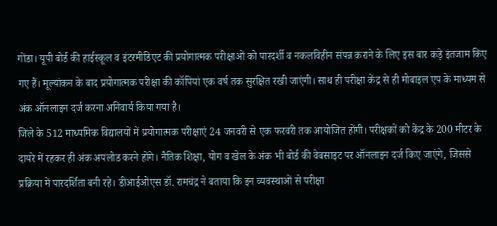गोंडा। यूपी बोर्ड की हाईस्कूल व इंटरमीडिएट की प्रयोगात्मक परीक्षाओं को पारदर्शी व नकलविहीन संपन्न कराने के लिए इस बार कड़े इंतजाम किए गए हैं। मूल्यांकन के बाद प्रयोगात्मक परीक्षा की कॉपियां एक वर्ष तक सुरक्षित रखी जाएंगी। साथ ही परीक्षा केंद्र से ही मोबाइल एप के माध्यम से अंक ऑनलाइन दर्ज करना अनिवार्य किया गया है।
जिले के 512 माध्यमिक विद्यालयों में प्रयोगात्मक परीक्षाएं 24 जनवरी से एक फरवरी तक आयोजित होंगी। परीक्षकों को केंद्र के 200 मीटर के दायरे में रहकर ही अंक अपलोड करने होंगे। नैतिक शिक्षा, योग व खेल के अंक भी बोर्ड की वेबसाइट पर ऑनलाइन दर्ज किए जाएंगे, जिससे प्रक्रिया में पारदर्शिता बनी रहे। डीआईओएस डॉ. रामचंद्र ने बताया कि इन व्यवस्थाओं से परीक्षा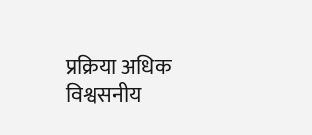प्रक्रिया अधिक विश्वसनीय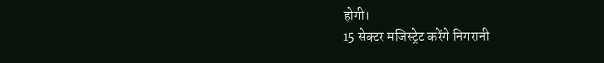होगी।
15 सेक्टर मजिस्ट्रेट करेंगे निगरानी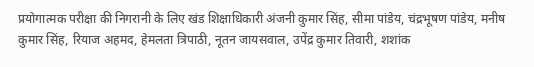प्रयोगात्मक परीक्षा की निगरानी के लिए खंड शिक्षाधिकारी अंजनी कुमार सिंह, सीमा पांडेय, चंद्रभूषण पांडेय, मनीष कुमार सिंह, रियाज अहमद, हेमलता त्रिपाठी, नूतन जायसवाल, उपेंद्र कुमार तिवारी, शशांक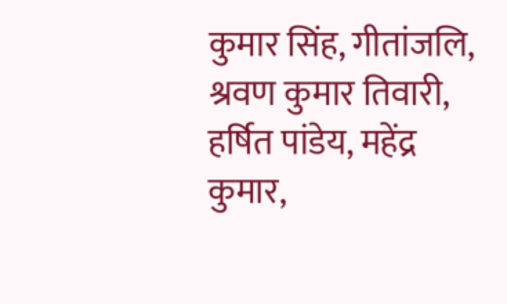कुमार सिंह, गीतांजलि, श्रवण कुमार तिवारी, हर्षित पांडेय, महेंद्र कुमार,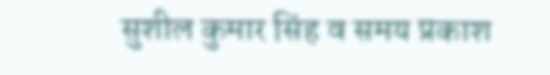सुशील कुमार सिंह व समय प्रकाश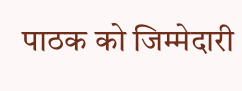पाठक को जिम्मेदारी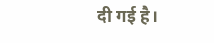दी गई है।